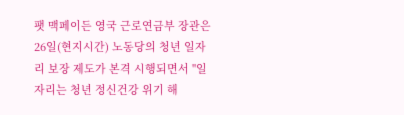팻 맥페이든 영국 근로연금부 장관은 26일(현지시간) 노동당의 청년 일자리 보장 제도가 본격 시행되면서 "일자리는 청년 정신건강 위기 해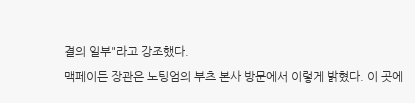결의 일부"라고 강조했다.
맥페이든 장관은 노팅엄의 부츠 본사 방문에서 이렇게 밝혔다. 이 곳에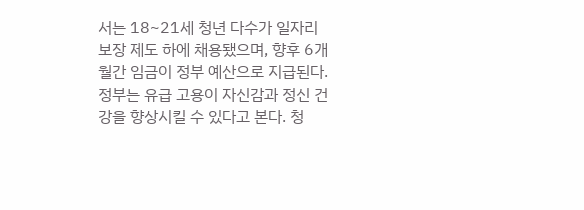서는 18~21세 청년 다수가 일자리 보장 제도 하에 채용됐으며, 향후 6개월간 임금이 정부 예산으로 지급된다.
정부는 유급 고용이 자신감과 정신 건강을 향상시킬 수 있다고 본다. 청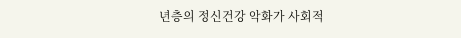년층의 정신건강 악화가 사회적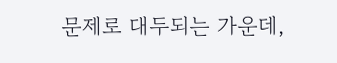문제로 대두되는 가운데,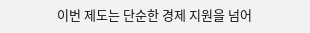이번 제도는 단순한 경제 지원을 넘어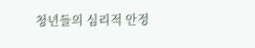청년들의 심리적 안정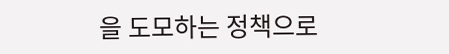을 도모하는 정책으로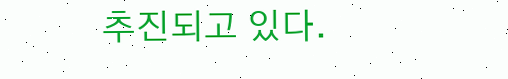추진되고 있다.